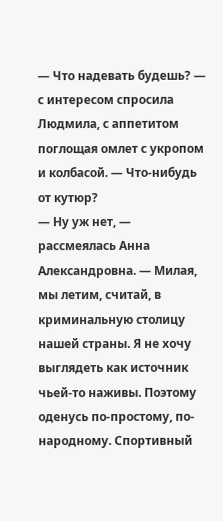— Что надевать будешь? — с интересом спросила Людмила, с аппетитом поглощая омлет с укропом и колбасой. — Что-нибудь от кутюр?
— Ну уж нет, — рассмеялась Анна Александровна. — Милая, мы летим, считай, в криминальную столицу нашей страны. Я не хочу выглядеть как источник чьей-то наживы. Поэтому оденусь по-простому, по-народному. Спортивный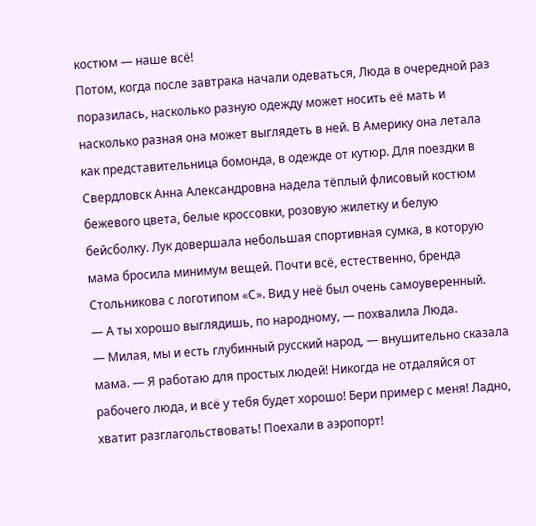костюм — наше всё!
Потом, когда после завтрака начали одеваться, Люда в очередной раз поразилась, насколько разную одежду может носить её мать и насколько разная она может выглядеть в ней. В Америку она летала как представительница бомонда, в одежде от кутюр. Для поездки в Свердловск Анна Александровна надела тёплый флисовый костюм бежевого цвета, белые кроссовки, розовую жилетку и белую бейсболку. Лук довершала небольшая спортивная сумка, в которую мама бросила минимум вещей. Почти всё, естественно, бренда Стольникова с логотипом «С». Вид у неё был очень самоуверенный.
— А ты хорошо выглядишь, по народному, — похвалила Люда.
— Милая, мы и есть глубинный русский народ, — внушительно сказала мама. — Я работаю для простых людей! Никогда не отдаляйся от рабочего люда, и всё у тебя будет хорошо! Бери пример с меня! Ладно, хватит разглагольствовать! Поехали в аэропорт!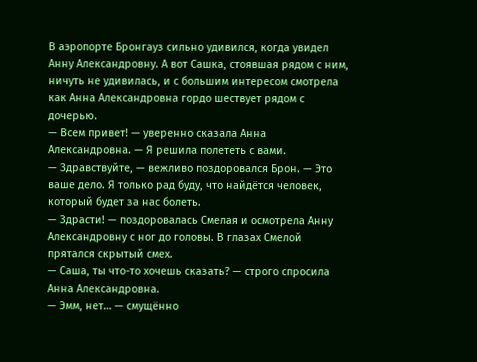В аэропорте Бронгауз сильно удивился, когда увидел Анну Александровну. А вот Сашка, стоявшая рядом с ним, ничуть не удивилась, и с большим интересом смотрела как Анна Александровна гордо шествует рядом с дочерью.
— Всем привет! — уверенно сказала Анна Александровна. — Я решила полететь с вами.
— Здравствуйте, — вежливо поздоровался Брон. — Это ваше дело. Я только рад буду, что найдётся человек, который будет за нас болеть.
— Здрасти! — поздоровалась Смелая и осмотрела Анну Александровну с ног до головы. В глазах Смелой прятался скрытый смех.
— Саша, ты что-то хочешь сказать? — строго спросила Анна Александровна.
— Эмм, нет… — смущённо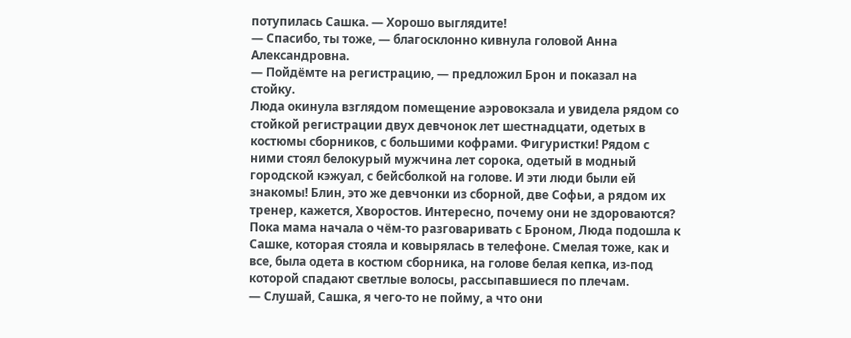потупилась Сашка. — Хорошо выглядите!
— Спасибо, ты тоже, — благосклонно кивнула головой Анна Александровна.
— Пойдёмте на регистрацию, — предложил Брон и показал на стойку.
Люда окинула взглядом помещение аэровокзала и увидела рядом со стойкой регистрации двух девчонок лет шестнадцати, одетых в костюмы сборников, с большими кофрами. Фигуристки! Рядом с ними стоял белокурый мужчина лет сорока, одетый в модный городской кэжуал, с бейсболкой на голове. И эти люди были ей знакомы! Блин, это же девчонки из сборной, две Софьи, а рядом их тренер, кажется, Хворостов. Интересно, почему они не здороваются?
Пока мама начала о чём-то разговаривать с Броном, Люда подошла к Сашке, которая стояла и ковырялась в телефоне. Смелая тоже, как и все, была одета в костюм сборника, на голове белая кепка, из-под которой спадают светлые волосы, рассыпавшиеся по плечам.
— Слушай, Сашка, я чего-то не пойму, а что они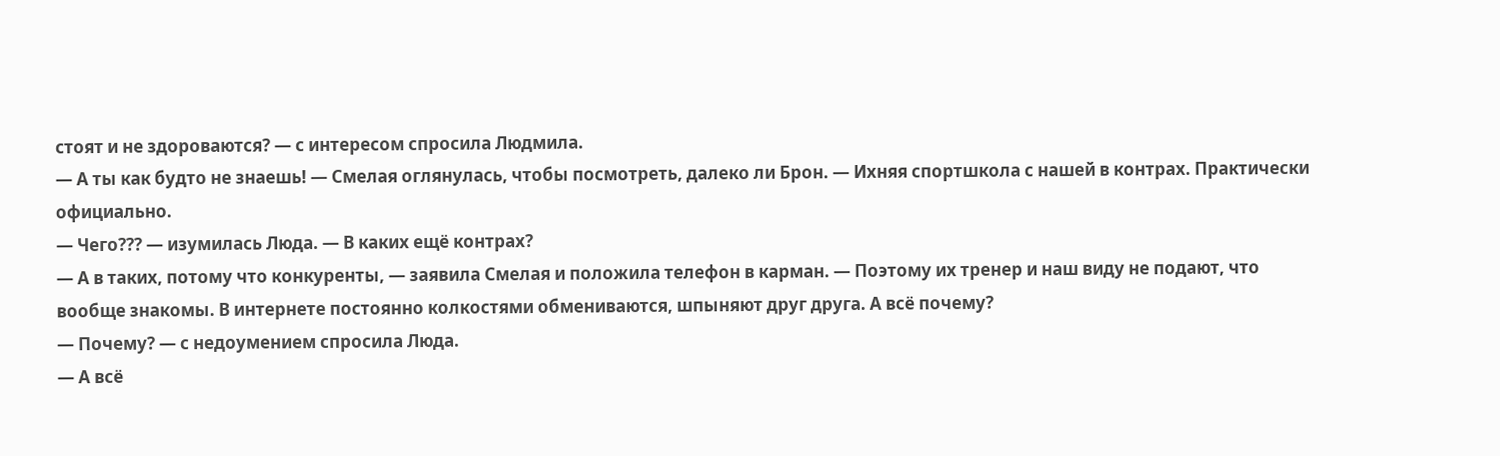стоят и не здороваются? — с интересом спросила Людмила.
— А ты как будто не знаешь! — Смелая оглянулась, чтобы посмотреть, далеко ли Брон. — Ихняя спортшкола с нашей в контрах. Практически официально.
— Чего??? — изумилась Люда. — В каких ещё контрах?
— А в таких, потому что конкуренты, — заявила Смелая и положила телефон в карман. — Поэтому их тренер и наш виду не подают, что вообще знакомы. В интернете постоянно колкостями обмениваются, шпыняют друг друга. А всё почему?
— Почему? — с недоумением спросила Люда.
— А всё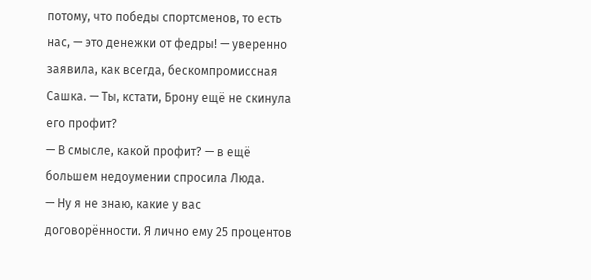потому, что победы спортсменов, то есть нас, — это денежки от федры! — уверенно заявила, как всегда, бескомпромиссная Сашка. — Ты, кстати, Брону ещё не скинула его профит?
— В смысле, какой профит? — в ещё большем недоумении спросила Люда.
— Ну я не знаю, какие у вас договорённости. Я лично ему 25 процентов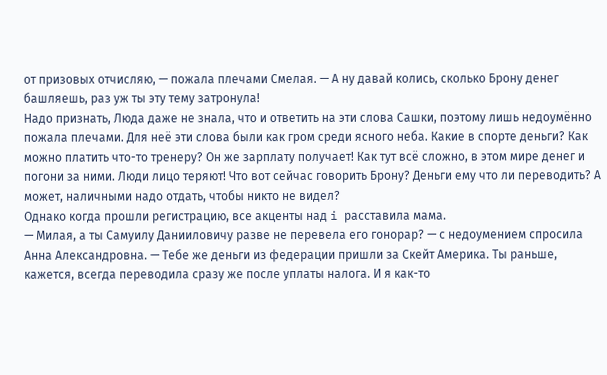от призовых отчисляю, — пожала плечами Смелая. — А ну давай колись, сколько Брону денег башляешь, раз уж ты эту тему затронула!
Надо признать, Люда даже не знала, что и ответить на эти слова Сашки, поэтому лишь недоумённо пожала плечами. Для неё эти слова были как гром среди ясного неба. Какие в спорте деньги? Как можно платить что-то тренеру? Он же зарплату получает! Как тут всё сложно, в этом мире денег и погони за ними. Люди лицо теряют! Что вот сейчас говорить Брону? Деньги ему что ли переводить? А может, наличными надо отдать, чтобы никто не видел?
Однако когда прошли регистрацию, все акценты над i расставила мама.
— Милая, а ты Самуилу Данииловичу разве не перевела его гонорар? — с недоумением спросила Анна Александровна. — Тебе же деньги из федерации пришли за Скейт Америка. Ты раньше, кажется, всегда переводила сразу же после уплаты налога. И я как-то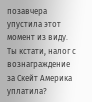позавчера упустила этот момент из виду. Ты кстати, налог с вознаграждение за Скейт Америка уплатила?